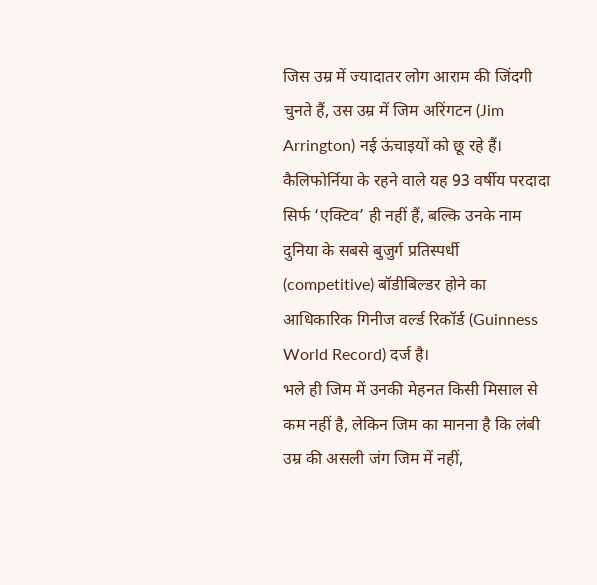जिस उम्र में ज्यादातर लोग आराम की जिंदगी चुनते हैं, उस उम्र में जिम अरिंगटन (Jim Arrington) नई ऊंचाइयों को छू रहे हैं। कैलिफोर्निया के रहने वाले यह 93 वर्षीय परदादा सिर्फ ‘एक्टिव’ ही नहीं हैं, बल्कि उनके नाम दुनिया के सबसे बुजुर्ग प्रतिस्पर्धी (competitive) बॉडीबिल्डर होने का आधिकारिक गिनीज वर्ल्ड रिकॉर्ड (Guinness World Record) दर्ज है।
भले ही जिम में उनकी मेहनत किसी मिसाल से कम नहीं है, लेकिन जिम का मानना है कि लंबी उम्र की असली जंग जिम में नहीं,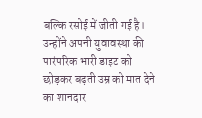बल्कि रसोई में जीती गई है। उन्होंने अपनी युवावस्था की पारंपरिक भारी डाइट को छोड़कर बढ़ती उम्र को मात देने का शानदार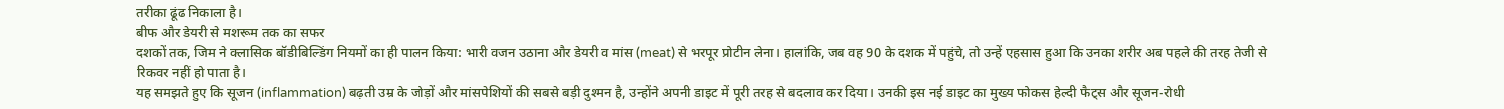तरीका ढूंढ निकाला है।
बीफ और डेयरी से मशरूम तक का सफर
दशकों तक, जिम ने क्लासिक बॉडीबिल्डिंग नियमों का ही पालन किया: भारी वजन उठाना और डेयरी व मांस (meat) से भरपूर प्रोटीन लेना। हालांकि, जब वह 90 के दशक में पहुंचे, तो उन्हें एहसास हुआ कि उनका शरीर अब पहले की तरह तेजी से रिकवर नहीं हो पाता है।
यह समझते हुए कि सूजन (inflammation) बढ़ती उम्र के जोड़ों और मांसपेशियों की सबसे बड़ी दुश्मन है, उन्होंने अपनी डाइट में पूरी तरह से बदलाव कर दिया। उनकी इस नई डाइट का मुख्य फोकस हेल्दी फैट्स और सूजन-रोधी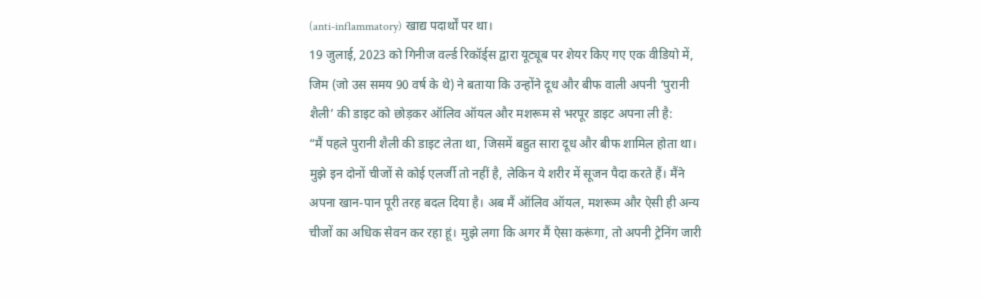(anti-inflammatory) खाद्य पदार्थों पर था।
19 जुलाई, 2023 को गिनीज वर्ल्ड रिकॉर्ड्स द्वारा यूट्यूब पर शेयर किए गए एक वीडियो में, जिम (जो उस समय 90 वर्ष के थे) ने बताया कि उन्होंने दूध और बीफ वाली अपनी ‘पुरानी शैली’ की डाइट को छोड़कर ऑलिव ऑयल और मशरूम से भरपूर डाइट अपना ली है:
“मैं पहले पुरानी शैली की डाइट लेता था, जिसमें बहुत सारा दूध और बीफ शामिल होता था। मुझे इन दोनों चीजों से कोई एलर्जी तो नहीं है, लेकिन ये शरीर में सूजन पैदा करते हैं। मैंने अपना खान-पान पूरी तरह बदल दिया है। अब मैं ऑलिव ऑयल, मशरूम और ऐसी ही अन्य चीजों का अधिक सेवन कर रहा हूं। मुझे लगा कि अगर मैं ऐसा करूंगा, तो अपनी ट्रेनिंग जारी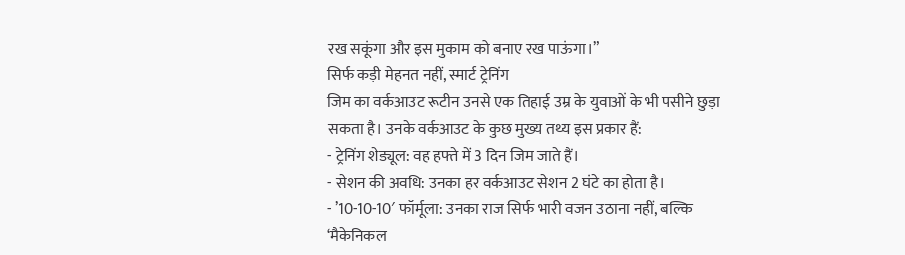रख सकूंगा और इस मुकाम को बनाए रख पाऊंगा।”
सिर्फ कड़ी मेहनत नहीं, स्मार्ट ट्रेनिंग
जिम का वर्कआउट रूटीन उनसे एक तिहाई उम्र के युवाओं के भी पसीने छुड़ा सकता है। उनके वर्कआउट के कुछ मुख्य तथ्य इस प्रकार हैं:
- ट्रेनिंग शेड्यूल: वह हफ्ते में 3 दिन जिम जाते हैं।
- सेशन की अवधि: उनका हर वर्कआउट सेशन 2 घंटे का होता है।
- ’10-10-10′ फॉर्मूला: उनका राज सिर्फ भारी वजन उठाना नहीं, बल्कि ‘मैकेनिकल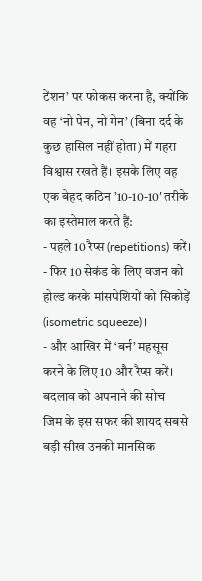टेंशन’ पर फोकस करना है, क्योंकि वह ‘नो पेन, नो गेन’ (बिना दर्द के कुछ हासिल नहीं होता) में गहरा विश्वास रखते हैं। इसके लिए वह एक बेहद कठिन ’10-10-10′ तरीके का इस्तेमाल करते हैं:
- पहले 10 रैप्स (repetitions) करें।
- फिर 10 सेकंड के लिए वजन को होल्ड करके मांसपेशियों को सिकोड़ें (isometric squeeze)।
- और आखिर में ‘बर्न’ महसूस करने के लिए 10 और रैप्स करें।
बदलाव को अपनाने की सोच
जिम के इस सफर की शायद सबसे बड़ी सीख उनकी मानसिक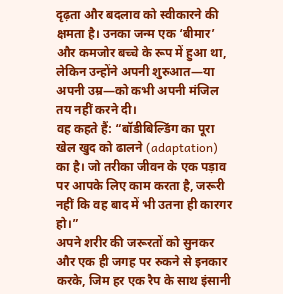दृढ़ता और बदलाव को स्वीकारने की क्षमता है। उनका जन्म एक ‘बीमार’ और कमजोर बच्चे के रूप में हुआ था, लेकिन उन्होंने अपनी शुरुआत—या अपनी उम्र—को कभी अपनी मंजिल तय नहीं करने दी।
वह कहते हैं: “बॉडीबिल्डिंग का पूरा खेल खुद को ढालने (adaptation) का है। जो तरीका जीवन के एक पड़ाव पर आपके लिए काम करता है, जरूरी नहीं कि वह बाद में भी उतना ही कारगर हो।”
अपने शरीर की जरूरतों को सुनकर और एक ही जगह पर रुकने से इनकार करके, जिम हर एक रैप के साथ इंसानी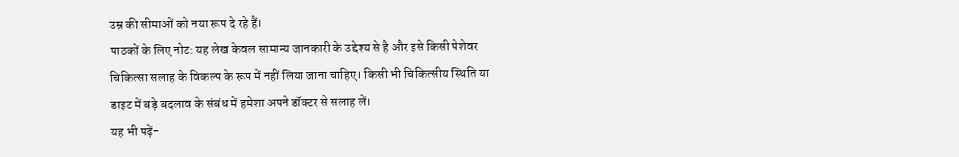उम्र की सीमाओं को नया रूप दे रहे हैं।
पाठकों के लिए नोट: यह लेख केवल सामान्य जानकारी के उद्देश्य से है और इसे किसी पेशेवर चिकित्सा सलाह के विकल्प के रूप में नहीं लिया जाना चाहिए। किसी भी चिकित्सीय स्थिति या डाइट में बड़े बदलाव के संबंध में हमेशा अपने डॉक्टर से सलाह लें।
यह भी पढ़ें-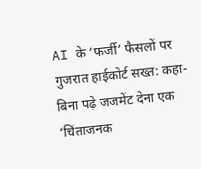AI के ‘फर्जी’ फैसलों पर गुजरात हाईकोर्ट सख्त: कहा- बिना पढ़े जजमेंट देना एक ‘चिंताजनक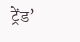ट्रेंड’